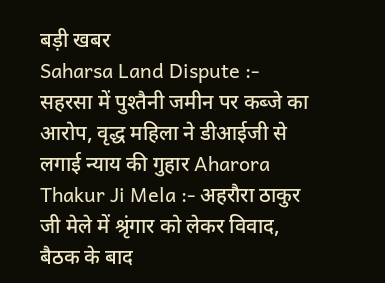बड़ी खबर
Saharsa Land Dispute :- सहरसा में पुश्तैनी जमीन पर कब्जे का आरोप, वृद्ध महिला ने डीआईजी से लगाई न्याय की गुहार Aharora Thakur Ji Mela :- अहरौरा ठाकुर जी मेले में श्रृंगार को लेकर विवाद, बैठक के बाद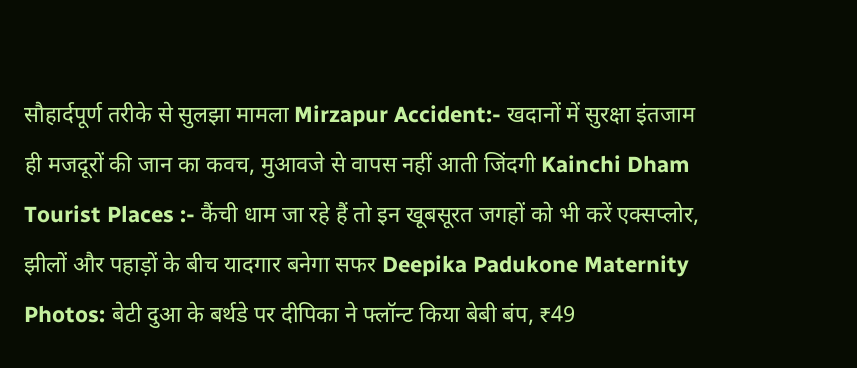सौहार्दपूर्ण तरीके से सुलझा मामला Mirzapur Accident:- खदानों में सुरक्षा इंतजाम ही मजदूरों की जान का कवच, मुआवजे से वापस नहीं आती जिंदगी Kainchi Dham Tourist Places :- कैंची धाम जा रहे हैं तो इन खूबसूरत जगहों को भी करें एक्सप्लोर, झीलों और पहाड़ों के बीच यादगार बनेगा सफर Deepika Padukone Maternity Photos: बेटी दुआ के बर्थडे पर दीपिका ने फ्लॉन्ट किया बेबी बंप, ₹49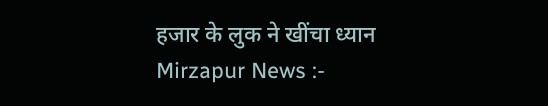हजार के लुक ने खींचा ध्यान Mirzapur News :-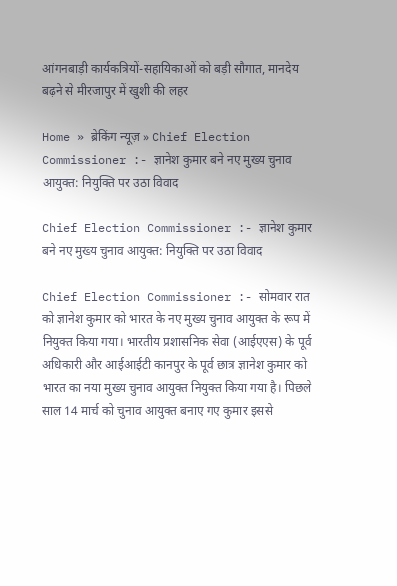आंगनबाड़ी कार्यकत्रियों-सहायिकाओं को बड़ी सौगात, मानदेय बढ़ने से मीरजापुर में खुशी की लहर

Home » ब्रेकिंग न्यूज़ » Chief Election Commissioner :- ज्ञानेश कुमार बने नए मुख्य चुनाव आयुक्त: नियुक्ति पर उठा विवाद

Chief Election Commissioner :- ज्ञानेश कुमार बने नए मुख्य चुनाव आयुक्त: नियुक्ति पर उठा विवाद

Chief Election Commissioner :- सोमवार रात को ज्ञानेश कुमार को भारत के नए मुख्य चुनाव आयुक्त के रूप में नियुक्त किया गया। भारतीय प्रशासनिक सेवा (आईएएस) के पूर्व अधिकारी और आईआईटी कानपुर के पूर्व छात्र ज्ञानेश कुमार को भारत का नया मुख्य चुनाव आयुक्त नियुक्त किया गया है। पिछले साल 14 मार्च को चुनाव आयुक्त बनाए गए कुमार इससे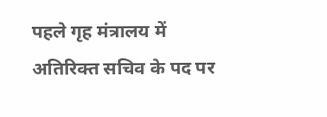पहले गृह मंत्रालय में अतिरिक्त सचिव के पद पर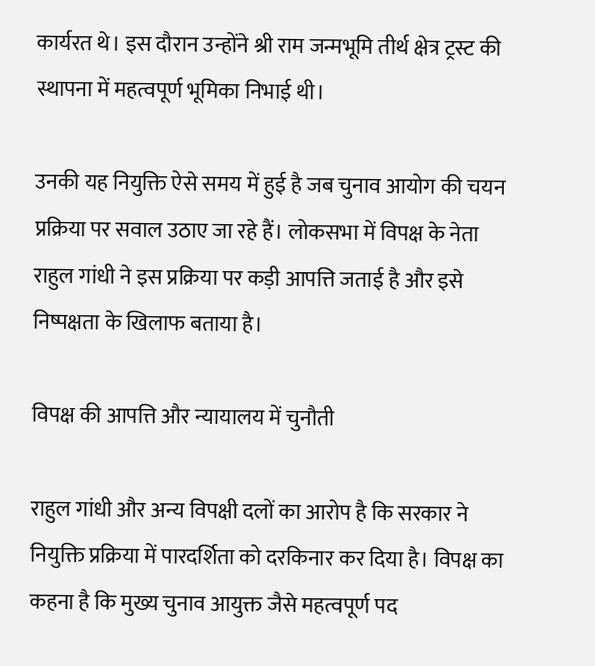कार्यरत थे। इस दौरान उन्होंने श्री राम जन्मभूमि तीर्थ क्षेत्र ट्रस्ट की स्थापना में महत्वपूर्ण भूमिका निभाई थी।

उनकी यह नियुक्ति ऐसे समय में हुई है जब चुनाव आयोग की चयन प्रक्रिया पर सवाल उठाए जा रहे हैं। लोकसभा में विपक्ष के नेता राहुल गांधी ने इस प्रक्रिया पर कड़ी आपत्ति जताई है और इसे निष्पक्षता के खिलाफ बताया है।

विपक्ष की आपत्ति और न्यायालय में चुनौती

राहुल गांधी और अन्य विपक्षी दलों का आरोप है कि सरकार ने नियुक्ति प्रक्रिया में पारदर्शिता को दरकिनार कर दिया है। विपक्ष का कहना है कि मुख्य चुनाव आयुक्त जैसे महत्वपूर्ण पद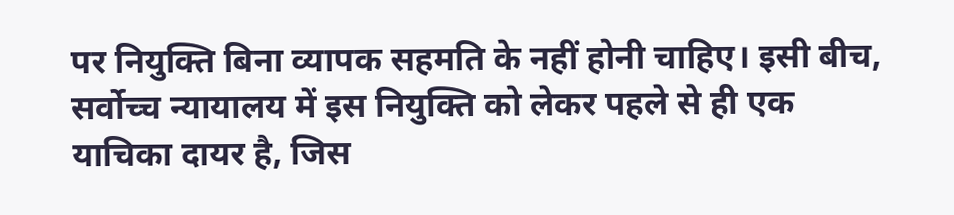पर नियुक्ति बिना व्यापक सहमति के नहीं होनी चाहिए। इसी बीच, सर्वोच्च न्यायालय में इस नियुक्ति को लेकर पहले से ही एक याचिका दायर है, जिस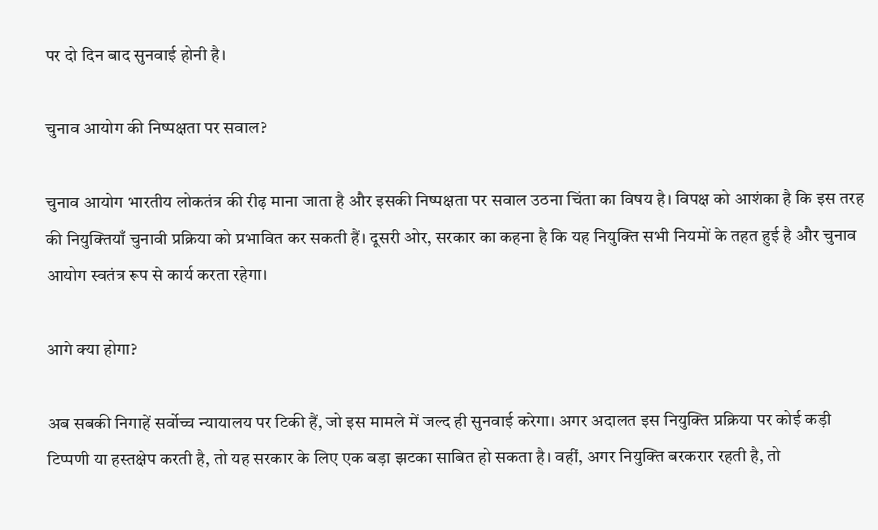पर दो दिन बाद सुनवाई होनी है।

चुनाव आयोग की निष्पक्षता पर सवाल?

चुनाव आयोग भारतीय लोकतंत्र की रीढ़ माना जाता है और इसकी निष्पक्षता पर सवाल उठना चिंता का विषय है। विपक्ष को आशंका है कि इस तरह की नियुक्तियाँ चुनावी प्रक्रिया को प्रभावित कर सकती हैं। दूसरी ओर, सरकार का कहना है कि यह नियुक्ति सभी नियमों के तहत हुई है और चुनाव आयोग स्वतंत्र रूप से कार्य करता रहेगा।

आगे क्या होगा?

अब सबकी निगाहें सर्वोच्च न्यायालय पर टिकी हैं, जो इस मामले में जल्द ही सुनवाई करेगा। अगर अदालत इस नियुक्ति प्रक्रिया पर कोई कड़ी टिप्पणी या हस्तक्षेप करती है, तो यह सरकार के लिए एक बड़ा झटका साबित हो सकता है। वहीं, अगर नियुक्ति बरकरार रहती है, तो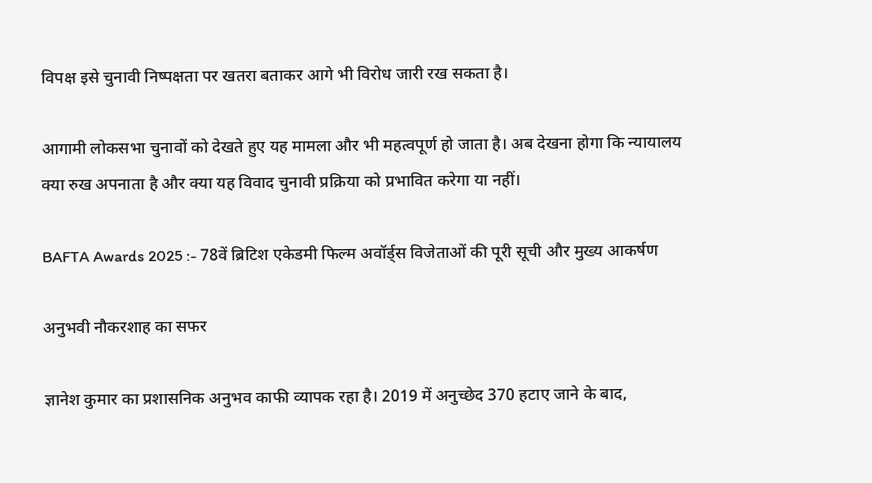विपक्ष इसे चुनावी निष्पक्षता पर खतरा बताकर आगे भी विरोध जारी रख सकता है।

आगामी लोकसभा चुनावों को देखते हुए यह मामला और भी महत्वपूर्ण हो जाता है। अब देखना होगा कि न्यायालय क्या रुख अपनाता है और क्या यह विवाद चुनावी प्रक्रिया को प्रभावित करेगा या नहीं।

BAFTA Awards 2025 :- 78वें ब्रिटिश एकेडमी फिल्म अवॉर्ड्स विजेताओं की पूरी सूची और मुख्य आकर्षण

अनुभवी नौकरशाह का सफर

ज्ञानेश कुमार का प्रशासनिक अनुभव काफी व्यापक रहा है। 2019 में अनुच्छेद 370 हटाए जाने के बाद,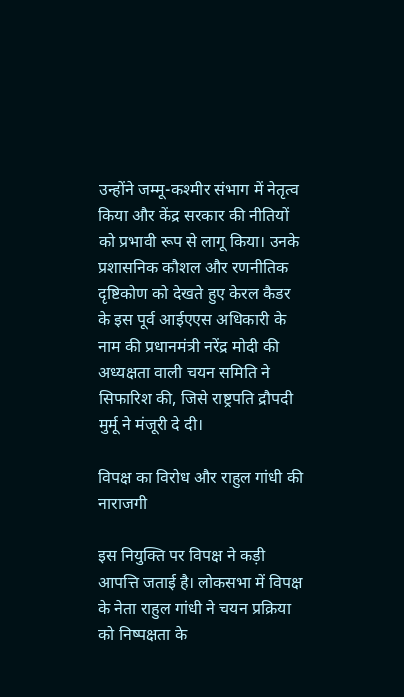उन्होंने जम्मू-कश्मीर संभाग में नेतृत्व किया और केंद्र सरकार की नीतियों को प्रभावी रूप से लागू किया। उनके प्रशासनिक कौशल और रणनीतिक दृष्टिकोण को देखते हुए केरल कैडर के इस पूर्व आईएएस अधिकारी के नाम की प्रधानमंत्री नरेंद्र मोदी की अध्यक्षता वाली चयन समिति ने सिफारिश की, जिसे राष्ट्रपति द्रौपदी मुर्मू ने मंजूरी दे दी।

विपक्ष का विरोध और राहुल गांधी की नाराजगी

इस नियुक्ति पर विपक्ष ने कड़ी आपत्ति जताई है। लोकसभा में विपक्ष के नेता राहुल गांधी ने चयन प्रक्रिया को निष्पक्षता के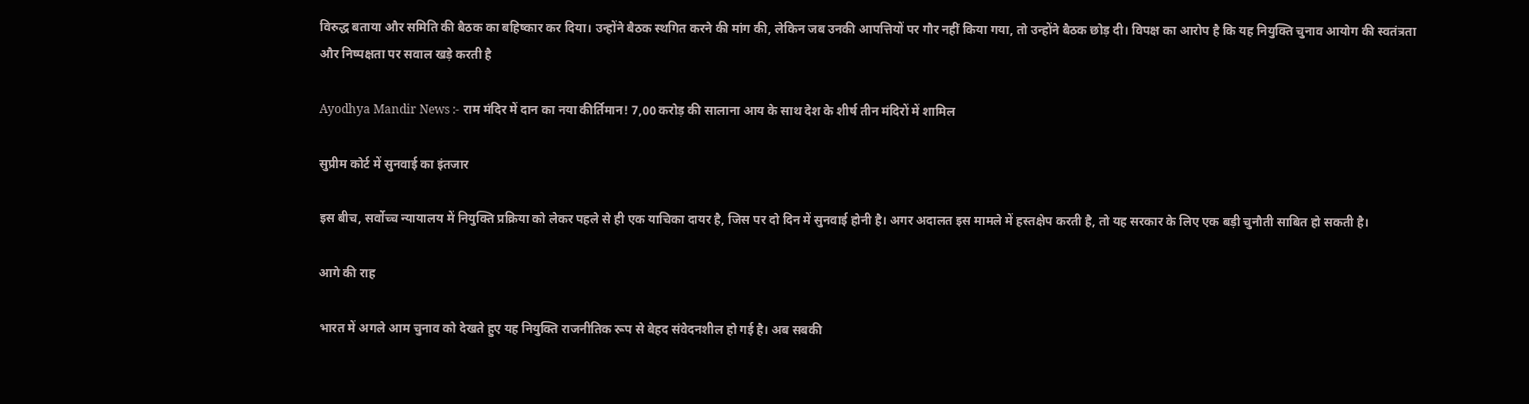विरुद्ध बताया और समिति की बैठक का बहिष्कार कर दिया। उन्होंने बैठक स्थगित करने की मांग की, लेकिन जब उनकी आपत्तियों पर गौर नहीं किया गया, तो उन्होंने बैठक छोड़ दी। विपक्ष का आरोप है कि यह नियुक्ति चुनाव आयोग की स्वतंत्रता और निष्पक्षता पर सवाल खड़े करती है

Ayodhya Mandir News :- राम मंदिर में दान का नया कीर्तिमान! 7,00 करोड़ की सालाना आय के साथ देश के शीर्ष तीन मंदिरों में शामिल

सुप्रीम कोर्ट में सुनवाई का इंतजार

इस बीच, सर्वोच्च न्यायालय में नियुक्ति प्रक्रिया को लेकर पहले से ही एक याचिका दायर है, जिस पर दो दिन में सुनवाई होनी है। अगर अदालत इस मामले में हस्तक्षेप करती है, तो यह सरकार के लिए एक बड़ी चुनौती साबित हो सकती है।

आगे की राह

भारत में अगले आम चुनाव को देखते हुए यह नियुक्ति राजनीतिक रूप से बेहद संवेदनशील हो गई है। अब सबकी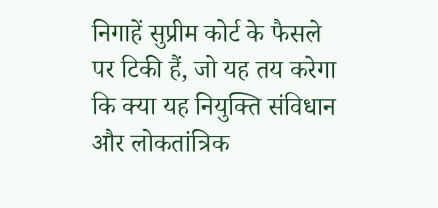निगाहें सुप्रीम कोर्ट के फैसले पर टिकी हैं, जो यह तय करेगा कि क्या यह नियुक्ति संविधान और लोकतांत्रिक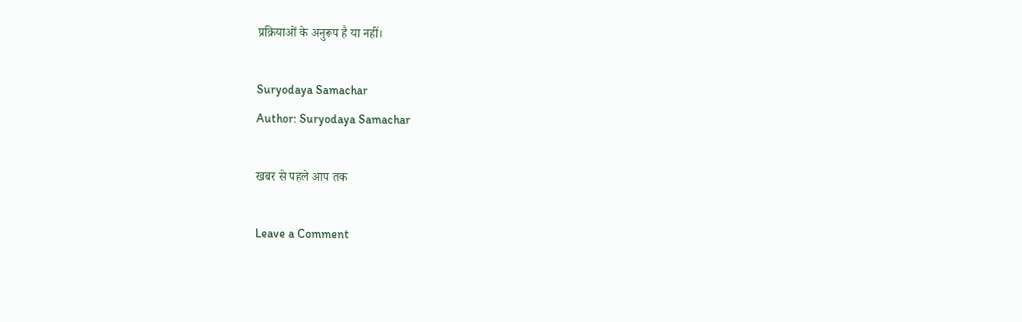प्रक्रियाओं के अनुरूप है या नहीं।

Suryodaya Samachar
Author: Suryodaya Samachar

खबर से पहले आप तक

Leave a Comment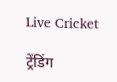Live Cricket

ट्रेंडिंग